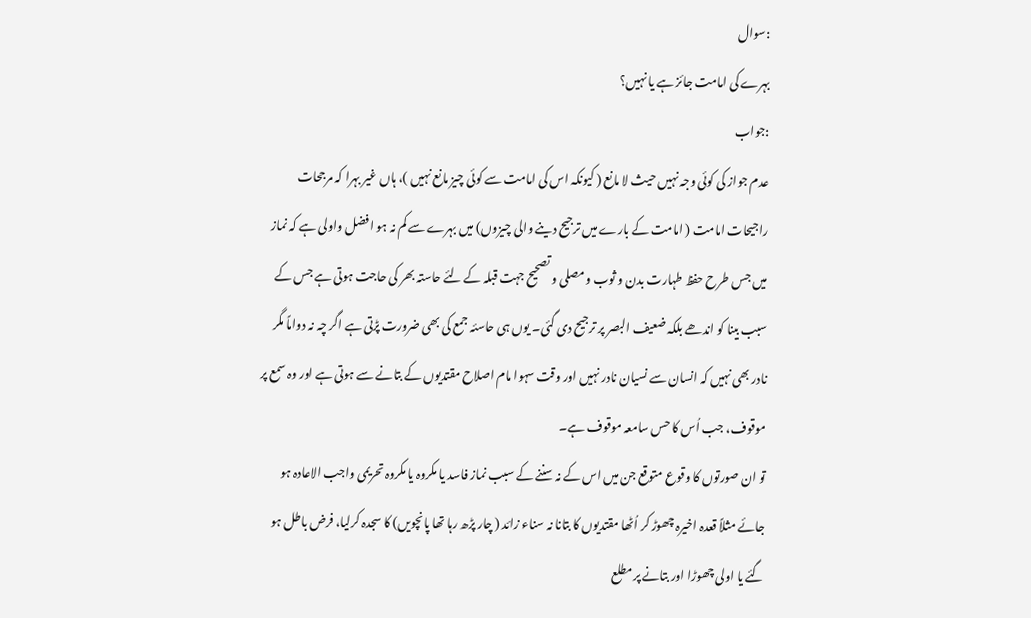:سوال
بہرے کی امامت جائز ہے یا نہیں؟
:جواب
عدم جواز کی کوئی وجہ نہیں حیث لا مانع ( کیونکہ اس کی امامت سے کوئی چیز مانع نہیں )، ہاں غیر بہرا کہ مرجحات راجیحات امامت ( امامت کے بارے میں ترجیح دینے والی چیزوں) میں بہرے سے کم نہ ہو افضل واولی ہے کہ نماز میں جس طرح حفظ طہارت بدن و ثوب و مصلی و تصحیح جہت قبلہ کے لئے حاستہ بھر کی حاجت ہوتی ہے جس کے سبب بینا کو اندھے بلکہ ضعیف البصر پر ترجیح دی گئی۔ یوں ہی حاسئہ جمع کی بھی ضرورت پڑتی ہے اگر چہ نہ دواماً مگر نادر بھی نہیں کہ انسان سے نسیان نادر نہیں اور وقت سہوا مام اصلاح مقتدیوں کے بتانے سے ہوتی ہے اور وہ سمع پر موقوف، جب اُس کا حس سامعہ موقوف ہے۔
تو ان صورتوں کا وقوع متوقع جن میں اس کے نہ سننے کے سبب نماز فاسد یا مکروہ یا مکروہ تحریمی واجب الاعادہ ہو جائے مثلاً قعدہ اخیرہ چھوڑ کر اُٹھا مقتدیوں کا بتانا نہ سناء زائد ( چار پڑھ رہا تھا پانچویں) کا سجدہ کرلیا، فرض باطل ہو گئے یا اولی چھوڑا اور بتانے پر مطلع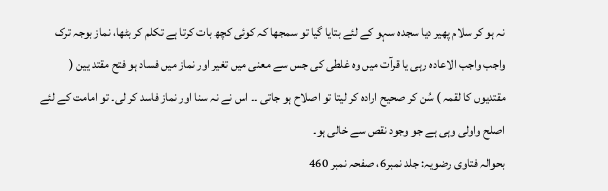نہ ہو کر سلام پھیر دیا سجدہ سہو کے لئے بتایا گیا تو سمجھا کہ کوئی کچھ بات کرتا ہے تکلم کر بٹھا، نماز بوجہ ترک واجب واجب الاعادہ رہی یا قرآت میں وہ غلطی کی جس سے معنی میں تغیر اور نماز میں فساد ہو فتح مقتد یین ( مقتدیوں کا لقمہ ) سُن کر صحیح ارادہ کر لیتا تو اصلاح ہو جاتی ۔۔ اس نے نہ سنا اور نماز فاسد کر لی۔ تو امامت کے لئے اصلح واولی وہی ہے جو وجود نقص سے خالی ہو۔
بحوالہ فتاوی رضویہ: جلد نمبر6، صفحہ نمبر 460